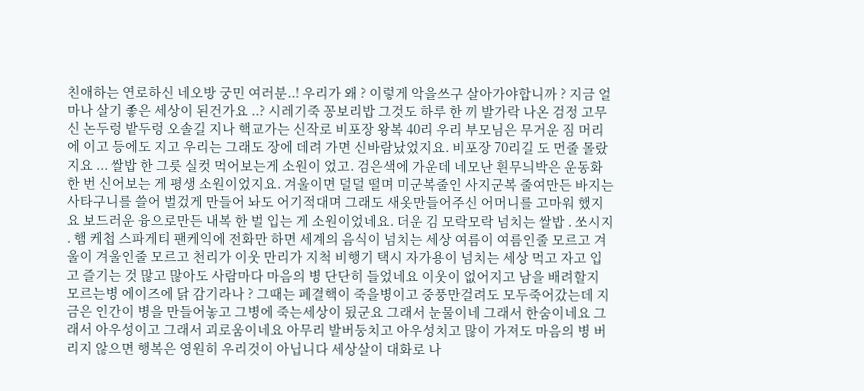친애하는 연로하신 네오방 궁민 여러분..! 우리가 왜 ? 이렇게 악을쓰구 살아가야합니까 ? 지금 얼마나 살기 좋은 세상이 된건가요 ..? 시레기죽 꽁보리밥 그것도 하루 한 끼 발가락 나온 검정 고무신 논두렁 밭두렁 오솔길 지나 핵교가는 신작로 비포장 왕복 40리 우리 부모님은 무거운 짐 머리에 이고 등에도 지고 우리는 그래도 장에 데려 가면 신바람났었지요. 비포장 70리길 도 먼줄 몰랐지요 ... 쌀밥 한 그릇 실컷 먹어보는게 소원이 었고. 검은색에 가운데 네모난 흰무늬박은 운동화 한 번 신어보는 게 평생 소원이었지요. 겨울이면 덜덜 떨며 미군복줄인 사지군복 줄여만든 바지는사타구니를 쓸어 벌겄게 만들어 놔도 어기적대며 그래도 새옷만들어주신 어머니를 고마워 했지요 보드러운 융으로만든 내복 한 벌 입는 게 소원이었네요. 더운 김 모락모락 넘치는 쌀밥 . 쏘시지 . 햄 케첩 스파게티 팬케익에 전화만 하면 세계의 음식이 넘치는 세상 여름이 여름인줄 모르고 겨울이 겨울인줄 모르고 천리가 이웃 만리가 지척 비행기 택시 자가용이 넘치는 세상 먹고 자고 입고 즐기는 것 많고 많아도 사람마다 마음의 병 단단히 들었네요 이웃이 없어지고 남을 배려할지 모르는병 에이즈에 닭 감기라나 ? 그때는 폐결핵이 죽을병이고 중풍만걸려도 모두죽어갔는데 지금은 인간이 병을 만들어놓고 그병에 죽는세상이 됬군요 그래서 눈물이네 그래서 한숨이네요 그래서 아우성이고 그래서 괴로움이네요 아무리 발버둥치고 아우성치고 많이 가져도 마음의 병 버리지 않으면 행복은 영원히 우리것이 아닙니다 세상살이 대화로 나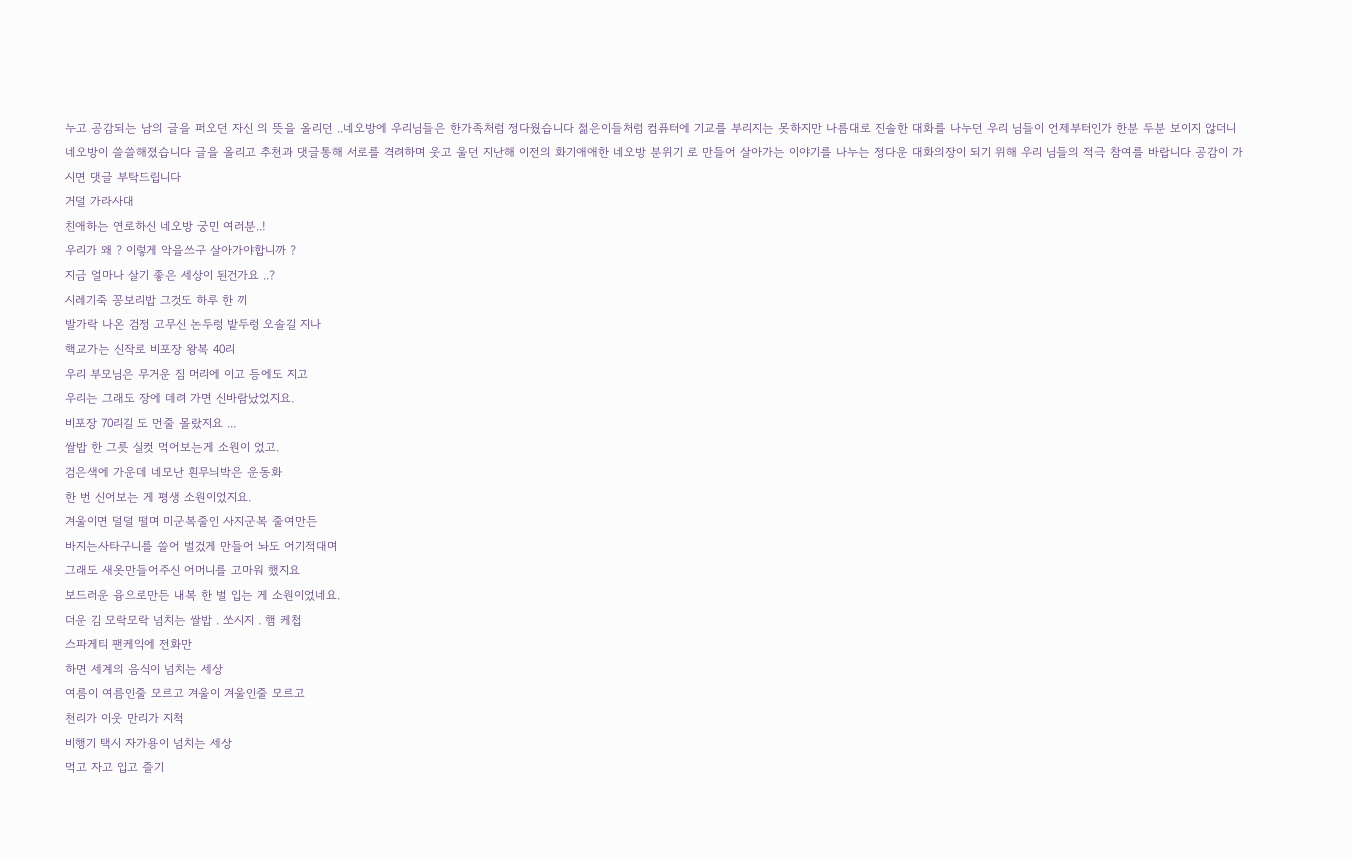누고 공감되는 남의 글을 퍼오던 자신 의 뜻을 올리던 ..네오방에 우리님들은 한가족처럼 정다웠습니다 젊은이들처럼 컴퓨터에 기교를 부리지는 못하지만 나름대로 진솔한 대화를 나누던 우리 님들이 언제부터인가 한분 두분 보이지 않더니 네오방이 쓸쓸해졌습니다 글을 올리고 추천과 댓글통해 서로를 격려하며 웃고 울던 지난해 이전의 화기애애한 네오방 분위기 로 만들어 살아가는 이야기를 나누는 정다운 대화의장이 되기 위해 우리 님들의 적극 참여를 바랍니다 공감이 가시면 댓글 부탁드립니다
거덜 가라사대
친애하는 연로하신 네오방 궁민 여러분..!
우리가 왜 ? 이렇게 악을쓰구 살아가야합니까 ?
지금 얼마나 살기 좋은 세상이 된건가요 ..?
시레기죽 꽁보리밥 그것도 하루 한 끼
발가락 나온 검정 고무신 논두렁 밭두렁 오솔길 지나
핵교가는 신작로 비포장 왕복 40리
우리 부모님은 무거운 짐 머리에 이고 등에도 지고
우리는 그래도 장에 데려 가면 신바람났었지요.
비포장 70리길 도 먼줄 몰랐지요 ...
쌀밥 한 그릇 실컷 먹어보는게 소원이 었고.
검은색에 가운데 네모난 흰무늬박은 운동화
한 번 신어보는 게 평생 소원이었지요.
겨울이면 덜덜 떨며 미군복줄인 사지군복 줄여만든
바지는사타구니를 쓸어 벌겄게 만들어 놔도 어기적대며
그래도 새옷만들어주신 어머니를 고마워 했지요
보드러운 융으로만든 내복 한 벌 입는 게 소원이었네요.
더운 김 모락모락 넘치는 쌀밥 . 쏘시지 . 햄 케첩
스파게티 팬케익에 전화만
하면 세계의 음식이 넘치는 세상
여름이 여름인줄 모르고 겨울이 겨울인줄 모르고
천리가 이웃 만리가 지척
비행기 택시 자가용이 넘치는 세상
먹고 자고 입고 즐기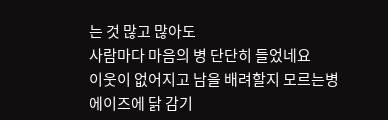는 것 많고 많아도
사람마다 마음의 병 단단히 들었네요
이웃이 없어지고 남을 배려할지 모르는병
에이즈에 닭 감기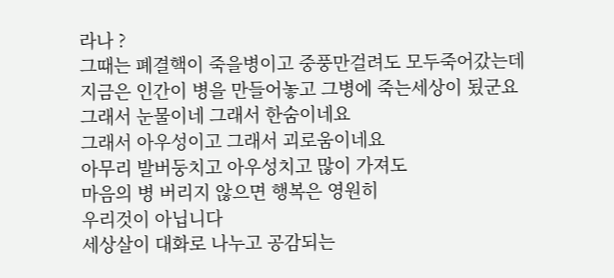라나 ?
그때는 폐결핵이 죽을병이고 중풍만걸려도 모두죽어갔는데
지금은 인간이 병을 만들어놓고 그병에 죽는세상이 됬군요
그래서 눈물이네 그래서 한숨이네요
그래서 아우성이고 그래서 괴로움이네요
아무리 발버둥치고 아우성치고 많이 가져도
마음의 병 버리지 않으면 행복은 영원히
우리것이 아닙니다
세상살이 대화로 나누고 공감되는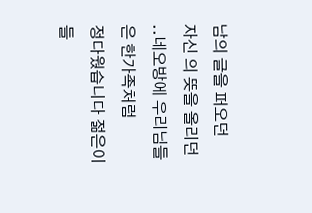남의 글을 퍼오던
자신 의 뜻을 올리던 ..네오방에 우리님들은 한가족처럼
정다웠습니다 젊은이들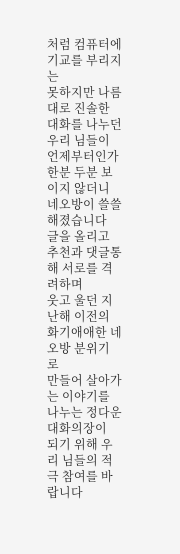처럼 컴퓨터에 기교를 부리지는
못하지만 나름대로 진솔한 대화를 나누던
우리 님들이 언제부터인가 한분 두분 보이지 않더니
네오방이 쓸쓸해졌습니다
글을 올리고 추천과 댓글통해 서로를 격려하며
웃고 울던 지난해 이전의 화기애애한 네오방 분위기 로
만들어 살아가는 이야기를 나누는 정다운 대화의장이
되기 위해 우리 님들의 적극 참여를 바랍니다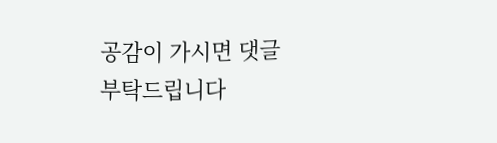공감이 가시면 댓글 부탁드립니다